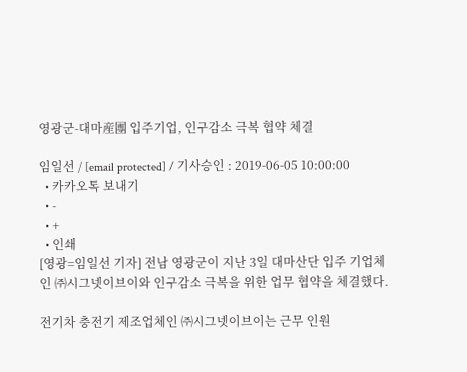영광군-대마産團 입주기업, 인구감소 극복 협약 체결

임일선 / [email protected] / 기사승인 : 2019-06-05 10:00:00
  • 카카오톡 보내기
  • -
  • +
  • 인쇄
[영광=임일선 기자] 전남 영광군이 지난 3일 대마산단 입주 기업체인 ㈜시그넷이브이와 인구감소 극복을 위한 업무 협약을 체결했다.

전기차 충전기 제조업체인 ㈜시그넷이브이는 근무 인원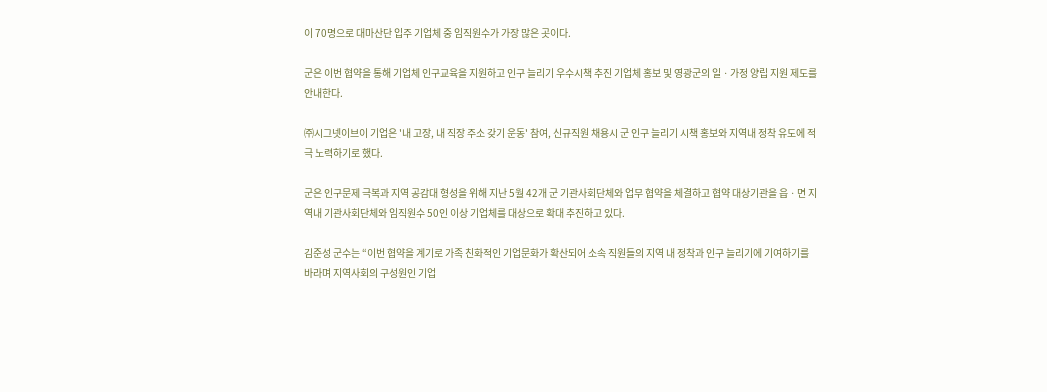이 70명으로 대마산단 입주 기업체 중 임직원수가 가장 많은 곳이다.

군은 이번 협약을 통해 기업체 인구교육을 지원하고 인구 늘리기 우수시책 추진 기업체 홍보 및 영광군의 일ㆍ가정 양립 지원 제도를 안내한다.

㈜시그넷이브이 기업은 '내 고장, 내 직장 주소 갖기 운동' 참여, 신규직원 채용시 군 인구 늘리기 시책 홍보와 지역내 정착 유도에 적극 노력하기로 했다.

군은 인구문제 극복과 지역 공감대 형성을 위해 지난 5월 42개 군 기관사회단체와 업무 협약을 체결하고 협약 대상기관을 읍ㆍ면 지역내 기관사회단체와 임직원수 50인 이상 기업체를 대상으로 확대 추진하고 있다.

김준성 군수는 “이번 협약을 계기로 가족 친화적인 기업문화가 확산되어 소속 직원들의 지역 내 정착과 인구 늘리기에 기여하기를 바라며 지역사회의 구성원인 기업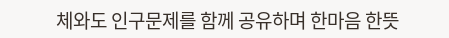체와도 인구문제를 함께 공유하며 한마음 한뜻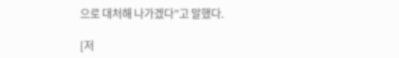으로 대처해 나가겠다”고 말했다.

[저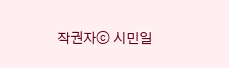작권자ⓒ 시민일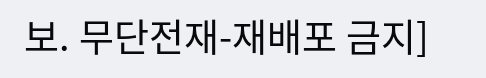보. 무단전재-재배포 금지]